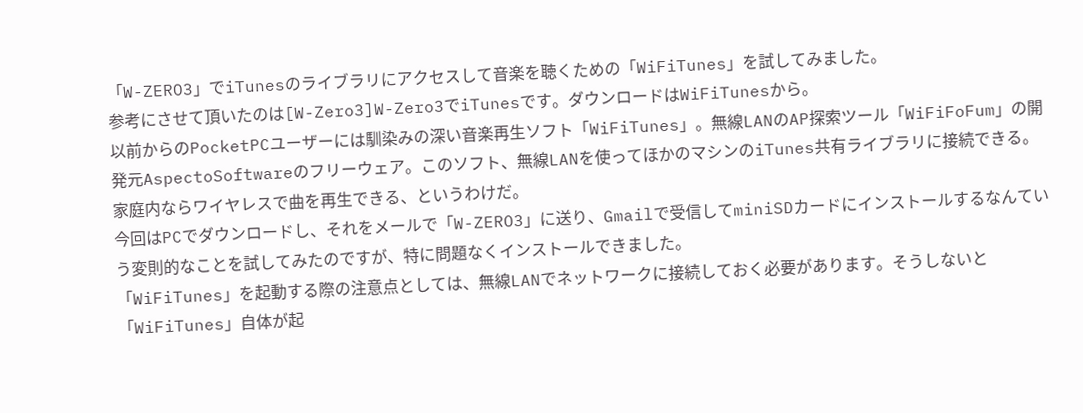「W-ZERO3」でiTunesのライブラリにアクセスして音楽を聴くための「WiFiTunes」を試してみました。
参考にさせて頂いたのは[W-Zero3]W-Zero3でiTunesです。ダウンロードはWiFiTunesから。
以前からのPocketPCユーザーには馴染みの深い音楽再生ソフト「WiFiTunes」。無線LANのAP探索ツール「WiFiFoFum」の開発元AspectoSoftwareのフリーウェア。このソフト、無線LANを使ってほかのマシンのiTunes共有ライブラリに接続できる。家庭内ならワイヤレスで曲を再生できる、というわけだ。
今回はPCでダウンロードし、それをメールで「W-ZERO3」に送り、Gmailで受信してminiSDカードにインストールするなんていう変則的なことを試してみたのですが、特に問題なくインストールできました。
「WiFiTunes」を起動する際の注意点としては、無線LANでネットワークに接続しておく必要があります。そうしないと「WiFiTunes」自体が起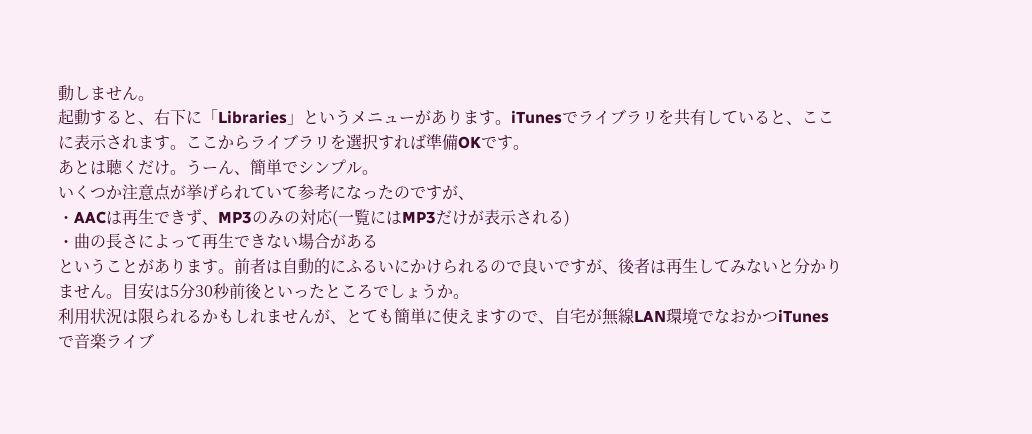動しません。
起動すると、右下に「Libraries」というメニューがあります。iTunesでライブラリを共有していると、ここに表示されます。ここからライブラリを選択すれば準備OKです。
あとは聴くだけ。うーん、簡単でシンプル。
いくつか注意点が挙げられていて参考になったのですが、
・AACは再生できず、MP3のみの対応(一覧にはMP3だけが表示される)
・曲の長さによって再生できない場合がある
ということがあります。前者は自動的にふるいにかけられるので良いですが、後者は再生してみないと分かりません。目安は5分30秒前後といったところでしょうか。
利用状況は限られるかもしれませんが、とても簡単に使えますので、自宅が無線LAN環境でなおかつiTunesで音楽ライブ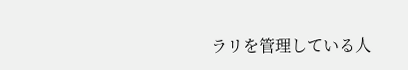ラリを管理している人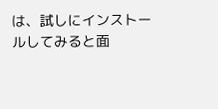は、試しにインストールしてみると面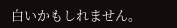白いかもしれません。